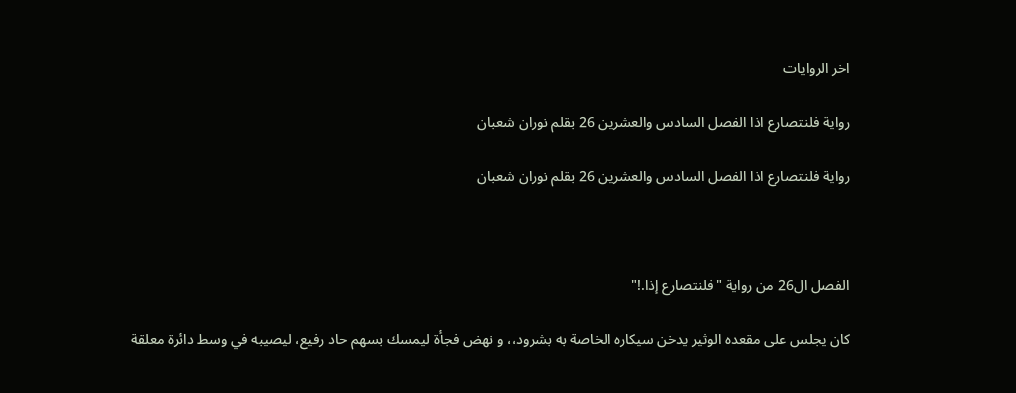اخر الروايات

رواية فلنتصارع اذا الفصل السادس والعشرين 26 بقلم نوران شعبان

رواية فلنتصارع اذا الفصل السادس والعشرين 26 بقلم نوران شعبان



الفصل ال26 من رواية "فلنتصارع إذا.!"

كان يجلس على مقعده الوثير يدخن سيكاره الخاصة به بشرود،، و نهض فجأة ليمسك بسهم حاد رفيع، ليصيبه في وسط دائرة معلقة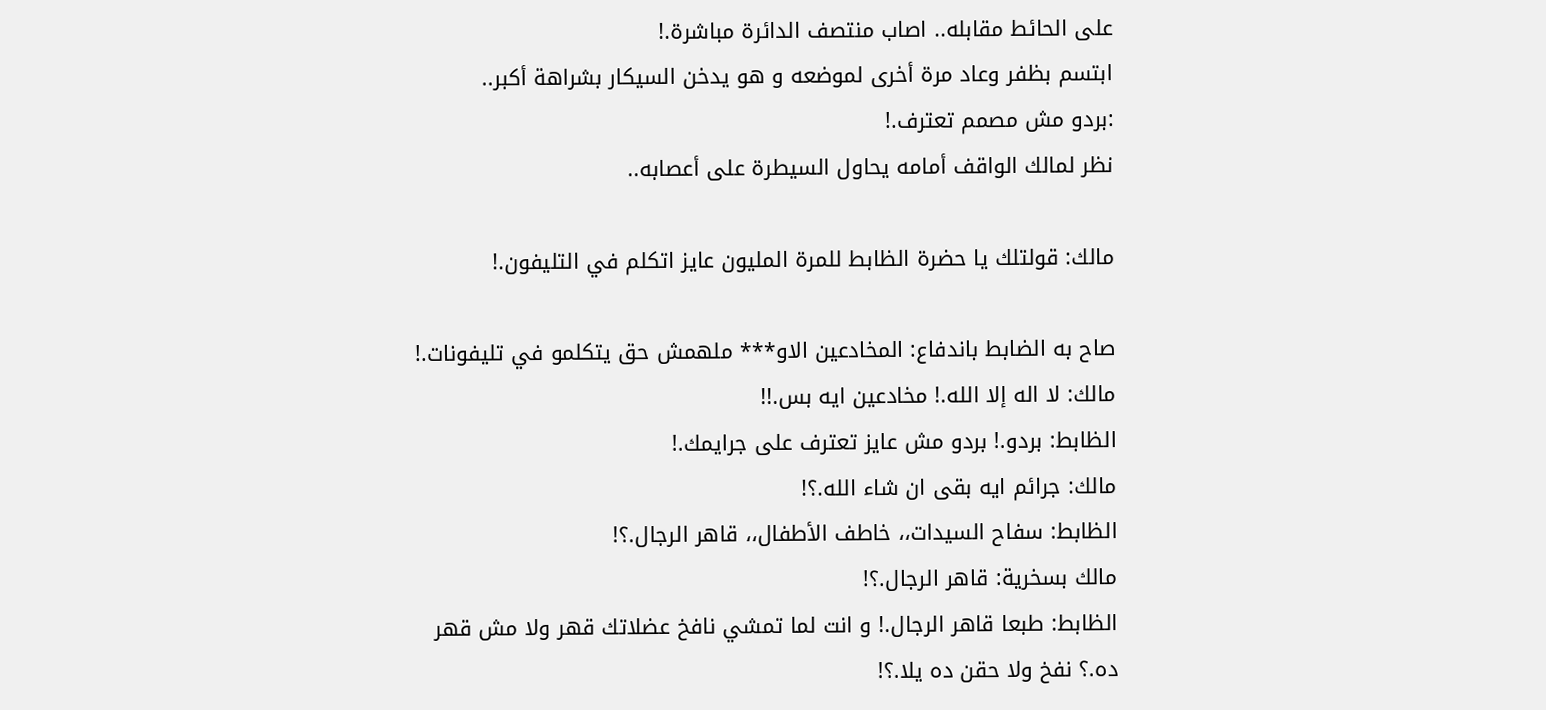على الحائط مقابله.. اصاب منتصف الدائرة مباشرة.!
ابتسم بظفر وعاد مرة أخرى لموضعه و هو يدخن السيكار بشراهة أكبر..
:بردو مش مصمم تعترف.!
نظر لمالك الواقف أمامه يحاول السيطرة على أعصابه..

مالك: قولتلك يا حضرة الظابط للمرة المليون عايز اتكلم في التليفون.!

صاح به الضابط باندفاع: المخادعين الاو*** ملهمش حق يتكلمو في تليفونات.!
مالك: لا اله إلا الله.! مخادعين ايه بس.!!
الظابط: بردو.! بردو مش عايز تعترف على جرايمك.!
مالك: جرائم ايه بقى ان شاء الله.؟!
الظابط: سفاح السيدات،، خاطف الأطفال،، قاهر الرجال.؟!
مالك بسخرية: قاهر الرجال.؟!
الظابط: طبعا قاهر الرجال.! و انت لما تمشي نافخ عضلاتك قهر ولا مش قهر ده.؟ نفخ ولا حقن ده يلا.؟!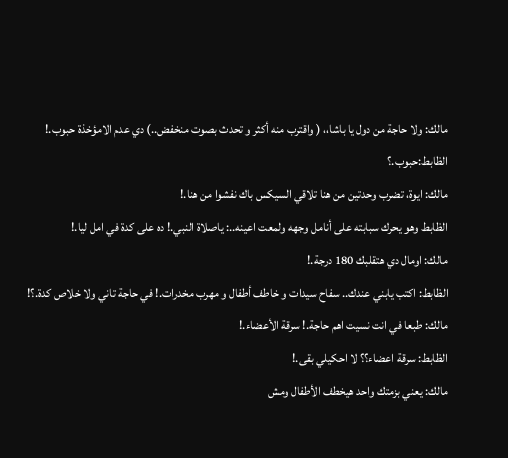مالك: ولا حاجة من دول يا باشا،، ( واقترب منه أكثر و تحدث بصوت منخفض..) دي عدم الامؤخذة حبوب.!
الظابط:حبوب.؟
مالك: ايوة، تضرب وحدتين من هنا تلاقي السيكس باك نفشوا من هنا.!
الظابط وهو يحرك سبابته على أنامل وجهه ولمعت اعينه..: ياصلاة النبي.! ده على كدة في امل ليا.!
مالك: اومال دي هتقلبك 180 درجة.!
الظابط: اكتب يابني عندك.. سفاح سيدات و خاطف أطفال و مهرب مخدرات.! في حاجة تاني ولا خلاص كدة.؟!
مالك: طبعا في انت نسيت اهم حاجة.! سرقة الأعضاء.!
الظابط: سرقة اعضاء؟؟ لا احكيلي بقى.!
مالك: يعني بزمتك واحد هيخطف الأطفال ومش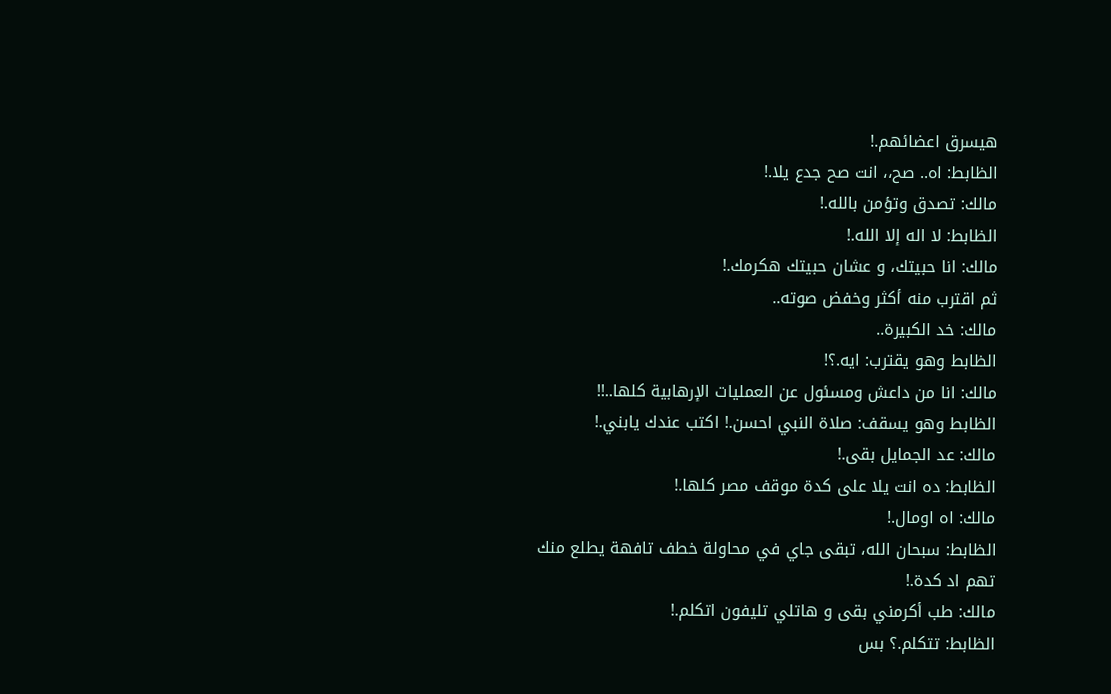هيسرق اعضائهم.!
الظابط: اه.. صح،، انت صح جدع يلا.!
مالك: تصدق وتؤمن بالله.!
الظابط: لا اله إلا الله.!
مالك: انا حبيتك، و عشان حبيتك هكرمك.!
ثم اقترب منه أكثر وخفض صوته..
مالك: خد الكبيرة..
الظابط وهو يقترب: ايه.؟!
مالك: انا من داعش ومسئول عن العمليات الإرهابية كلها..!!
الظابط وهو يسقف: صلاة النبي احسن.! اكتب عندك يابني.!
مالك: عد الجمايل بقى.!
الظابط: ده انت يلا على كدة موقف مصر كلها.!
مالك: اه اومال.!
الظابط: سبحان الله، تبقى جاي في محاولة خطف تافهة يطلع منك تهم اد كدة.!
مالك: طب أكرمني بقى و هاتلي تليفون اتكلم.!
الظابط: تتكلم.؟ بس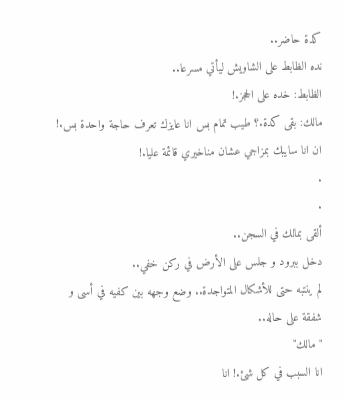كدة حاضر..
نده الظابط على الشاويش ليأتي مسرعا..
الظابط: خده على الحجز.!
مالك: بقى كدة.؟ طيب تمام بس انا عايزك تعرف حاجة واحدة بس.! ان انا سايبك بمزاجي عشان مناخيري قائمة عليا.!
.
.
ألقى بمالك في السجن..
دخل ببرود و جلس على الأرض في ركن خفي..
لم ينتبه حتى للأشكال المتواجدة.. وضع وجهه بين كفيه في أسى و شفقة على حاله..
"مالك"
انا السبب في كل شئ.! انا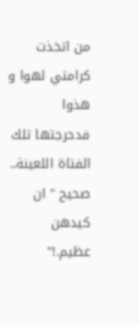من اتخذت كرامتي لهوا و هذوا فدحرجتها تلك الفتاة اللعينة.. صحيح " ان كيدهن عظيم.!"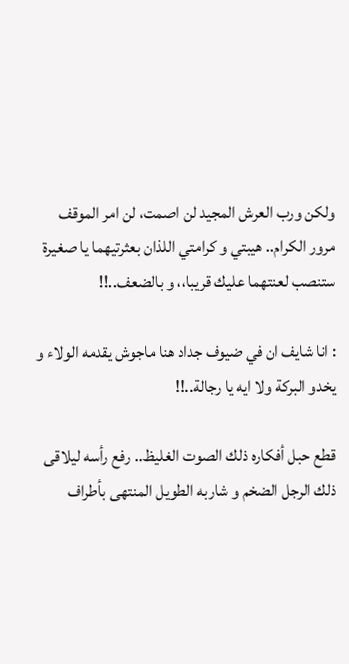ولكن ورب العرش المجيد لن اصمت، لن امر الموقف مرور الكرام.. هيبتي و كرامتي اللذان بعثرتيهما يا صغيرة ستنصب لعنتهما عليك قريبا،، و بالضعف..!!

: انا شايف ان في ضيوف جداد هنا ماجوش يقدمه الولاء و يخدو البركة ولا ايه يا رجالة..!!

قطع حبل أفكاره ذلك الصوت الغليظ.. رفع رأسه ليلاقى ذلك الرجل الضخم و شاربه الطويل المنتهى بأطراف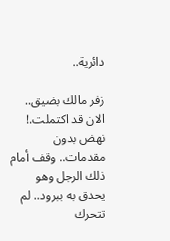دائرية..

زفر مالك بضيق.. الان قد اكتملت.!
نهض بدون مقدمات.. وقف أمام ذلك الرجل وهو يحدق به ببرود.. لم تتحرك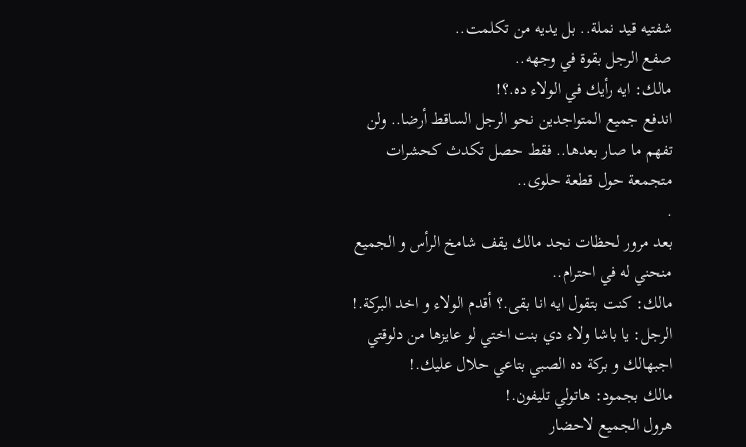شفتيه قيد نملة.. بل يديه من تكلمت..
صفع الرجل بقوة في وجهه..
مالك: ايه رأيك في الولاء ده.؟!
اندفع جميع المتواجدين نحو الرجل الساقط أرضا.. ولن تفهم ما صار بعدها.. فقط حصل تكدث كحشرات متجمعة حول قطعة حلوى..
.
بعد مرور لحظات نجد مالك يقف شامخ الرأس و الجميع منحني له في احترام..
مالك: كنت بتقول ايه انا بقى.؟ أقدم الولاء و اخد البركة.!
الرجل: يا باشا ولاء دي بنت اختي لو عايزها من دلوقتي اجبهالك و بركة ده الصبي بتاعي حلال عليك.!
مالك بجمود: هاتولي تليفون.!
هرول الجميع لاحضار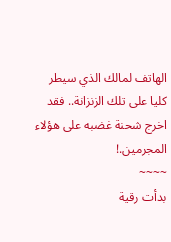الهاتف لمالك الذي سيطر كليا على تلك الزنزانة.. فقد اخرج شحنة غضبه على هؤلاء المجرمين.!
~~~~
بدأت رقية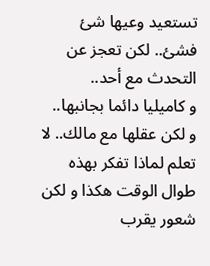تستعيد وعيها شئ فشئ.. لكن تعجز عن التحدث مع أحد..
و كاميليا دائما بجانبها..
و لكن عقلها مع مالك.. لا تعلم لماذا تفكر بهذه طوال الوقت هكذا و لكن شعور يقرب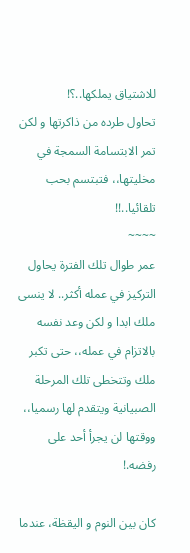للاشتياق يملكها..؟!
تحاول طرده من ذاكرتها و لكن تمر الابتسامة السمجة في مخليتها،، فتبتسم بحب تلقائيا..!!
~~~~
عمر طوال تلك الفترة يحاول التركيز في عمله أكثر.. لا ينسى ملك ابدا و لكن وعد نفسه بالاتزام في عمله،، حتى تكبر ملك وتتخطى تلك المرحلة الصبيانية ويتقدم لها رسميا،، ووقتها لن يجرأ أحد على رفضه.!

كان بين النوم و اليقظة، عندما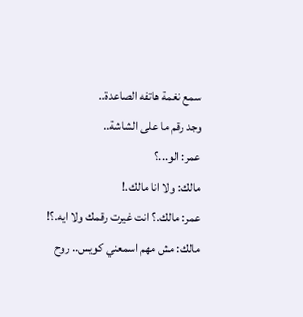سمع نغمة هاتفه الصاعدة..
وجد رقم ما على الشاشة..
عمر: الو...؟
مالك: ولا انا مالك.!
عمر: مالك.؟ انت غيرت رقمك ولا ايه.؟!
مالك: مش مهم اسمعني كويس.. روح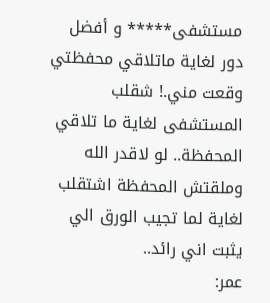مستشفى***** و أفضل دور لغاية ماتلاقي محفظتي وقعت مني.! شقلب المستشفى لغاية ما تلاقي المحفظة.. لو لاقدر الله وملقتش المحفظة اشتقلب لغاية لما تجيب الورق الي يثبت اني رائد..
عمر: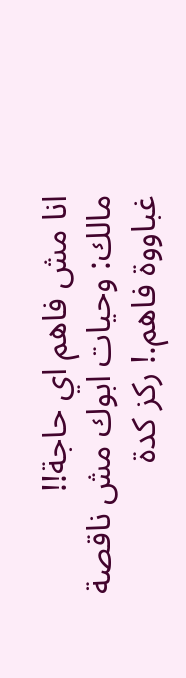انا مش فاهم اي حاجة!!
مالك: وحيات ابوك مش ناقصة غباووة فاهم.! ركز كدة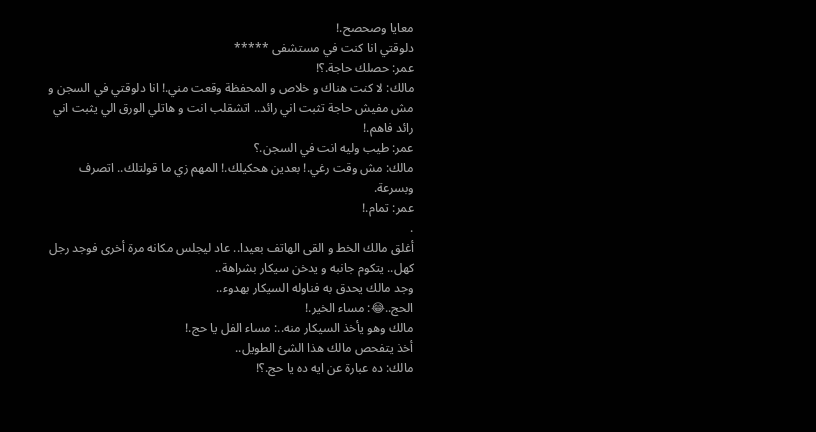معايا وصحصح.!
دلوقتي انا كنت في مستشفى *****
عمر: حصلك حاجة.؟!
مالك: لا كنت هناك و خلاص و المحفظة وقعت مني.! انا دلوقتي في السجن و مش مفيش حاجة تثبت اني رائد.. اتشقلب انت و هاتلي الورق الي يثبت اني رائد فاهم.!
عمر: طيب وليه انت في السجن.؟
مالك: مش وقت رغي.! بعدين هحكيلك.! المهم زي ما قولتلك.. اتصرف وبسرعة.
عمر: تمام.!
.
أغلق مالك الخط و القى الهاتف بعيدا.. عاد ليجلس مكانه مرة أخرى فوجد رجل كهل.. يتكوم جانبه و يدخن سيكار بشراهة..
وجد مالك يحدق به فناوله السيكار بهدوء..
الحج..😂: مساء الخير.!
مالك وهو يأخذ السيكار منه..: مساء الفل يا حج.!
أخذ يتفحص مالك هذا الشئ الطويل..
مالك: ده عبارة عن ايه ده يا حج.؟!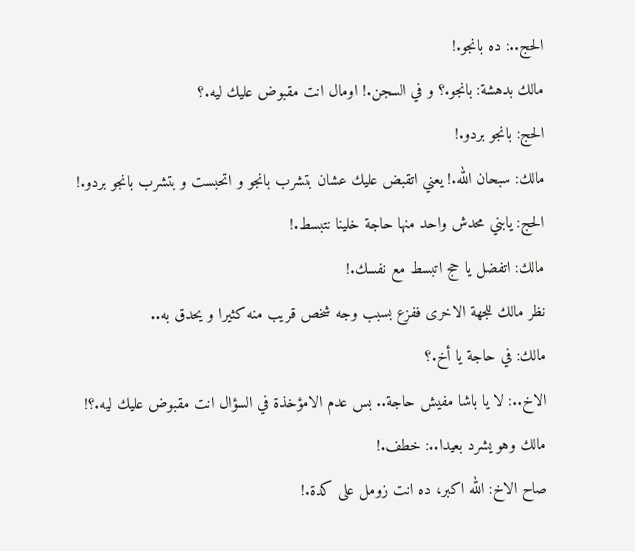الحج..: ده بانجو.!
مالك بدهشة: بانجو.؟ و في السجن.! اومال انت مقبوض عليك ليه.؟
الحج: بانجو بردو.!
مالك: سبحان الله.! يعني اتقبض عليك عشان بتشرب بانجو و اتحبست و بتشرب بانجو بردو.!
الحج: يابني محدش واحد منها حاجة خلينا نتبسط.!
مالك: اتفضل يا حج اتبسط مع نفسك.!
نظر مالك للجهة الاخرى ففزع بسبب وجه شخص قريب منه كثيرا و يحدق به..
مالك: في حاجة يا أخ.؟
الاخ..: لا يا باشا مفيش حاجة.. بس عدم الامؤخذة في السؤال انت مقبوض عليك ليه.؟!
مالك وهو يشرد بعيدا..: خطف.!
صاح الاخ: الله اكبر، ده انت زومل على كدة.!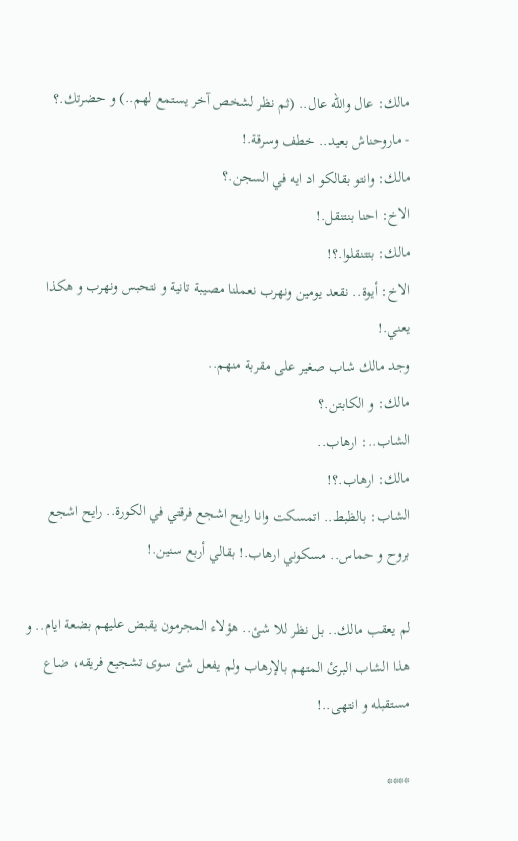مالك: عال والله عال.. (ثم نظر لشخص آخر يستمع لهم..) و حضرتك.؟
- ماروحناش بعيد.. خطف وسرقة.!
مالك: وانتو بقالكو اد ايه في السجن.؟
الاخ: احنا بنتنقل.!
مالك: بتتنقلوا.؟!
الاخ: أيوة.. نقعد يومين ونهرب نعملنا مصيبة تانية و نتحبس ونهرب و هكذا يعني.!
وجد مالك شاب صغير على مقربة منهم..
مالك: و الكابتن.؟
الشاب..: ارهاب..
مالك: ارهاب.؟!
الشاب: بالظبط.. اتمسكت وانا رايح اشجع فرقتي في الكورة.. رايح اشجع بروح و حماس.. مسكوني ارهاب.! بقالي أربع سنين.!

لم يعقب مالك.. بل نظر للا شئ.. هؤلاء المجرمون يقبض عليهم بضعة ايام.. و هذا الشاب البرئ المتهم بالإرهاب ولم يفعل شئ سوى تشجيع فريقه، ضاع مستقبله و انتهى..!

****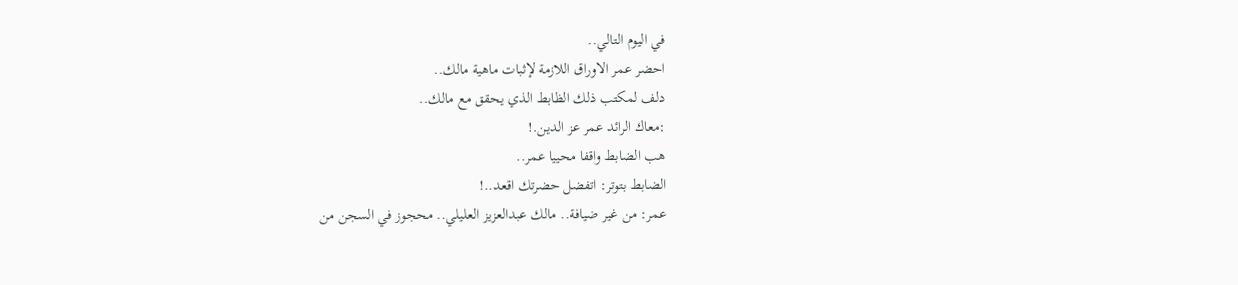في اليوم التالي..
احضر عمر الاوراق اللازمة لإثبات ماهية مالك..
دلف لمكتب ذلك الظابط الذي يحقق مع مالك..
:معاك الرائد عمر عز الدين.!
هب الضابط واقفا محييا عمر..
الضابط بتوتر: اتفضل حضرتك اقعد..!
عمر: من غير ضيافة.. مالك عبدالعزيز العليلي.. محجوز في السجن من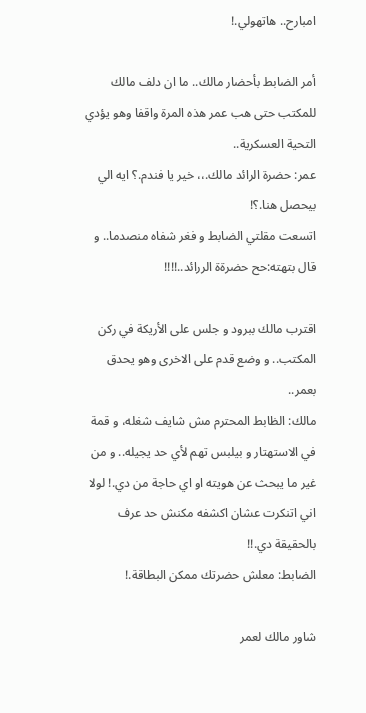امبارح.. هاتهولي.!

أمر الضابط بأحضار مالك.. ما ان دلف مالك للمكتب حتى هب عمر هذه المرة واقفا وهو يؤدي التحية العسكرية..
عمر: حضرة الرائد مالك.،، خير يا فندم.؟ ايه الي بيحصل هنا.؟!
اتسعت مقلتي الضابط و فغر شفاه منصدما.. و قال بتهته:حح حضرةة الررائد..!!!!

اقترب مالك ببرود و جلس على الأريكة في ركن المكتب.. و وضع قدم على الاخرى وهو يحدق بعمر..
مالك: الظابط المحترم مش شايف شغله، و قمة في الاستهتار و بيلبس تهم لأي حد يجيله.. و من غير ما يبحث عن هويته او اي حاجة من دي.! لولا اني اتنكرت عشان اكشفه مكنش حد عرف بالحقيقة دي.!!
الضابط: معلش حضرتك ممكن البطاقة.!

شاور مالك لعمر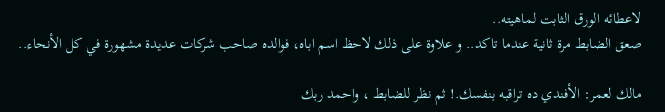لاعطائه الورق الثابت لماهيته..
صعق الضابط مرة ثانية عندما تاكد.. و علاوة على ذلك لاحظ اسم اباه، فوالده صاحب شركات عديدة مشهورة في كل الأنحاء..

مالك لعمر: الأفندي ده تراقبه بنفسك.! ثم نظر للضابط ، واحمد ربك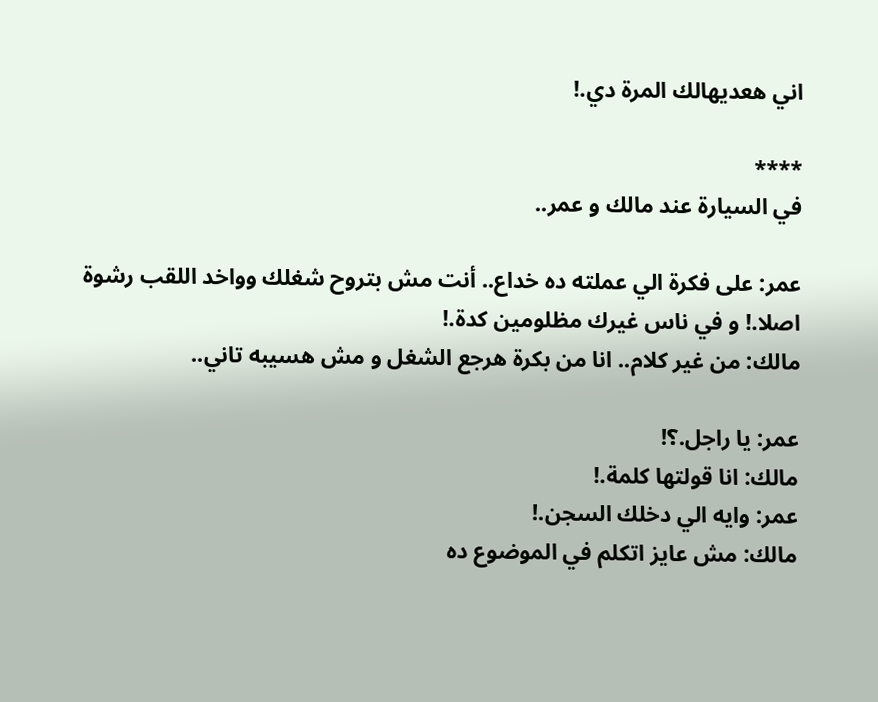اني هعديهالك المرة دي.!

****
في السيارة عند مالك و عمر..

عمر: على فكرة الي عملته ده خداع.. أنت مش بتروح شغلك وواخد اللقب رشوة اصلا.! و في ناس غيرك مظلومين كدة.!
مالك: من غير كلام.. انا من بكرة هرجع الشغل و مش هسيبه تاني..

عمر: يا راجل.؟!
مالك: انا قولتها كلمة.!
عمر: وايه الي دخلك السجن.!
مالك: مش عايز اتكلم في الموضوع ده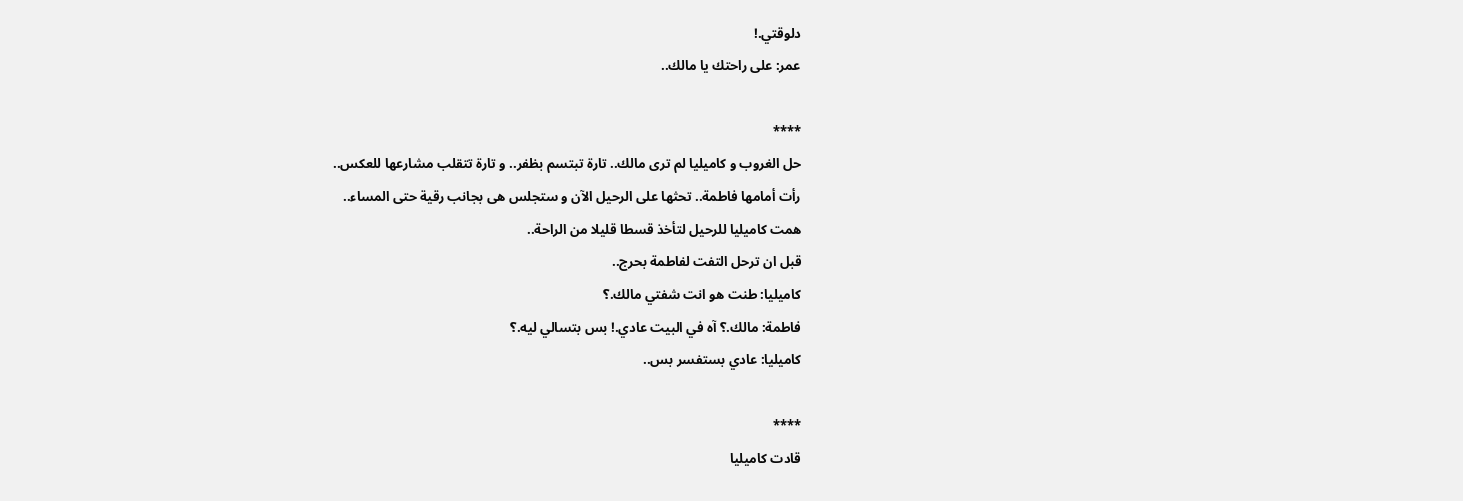دلوقتي.!
عمر: على راحتك يا مالك..

****
حل الغروب و كاميليا لم ترى مالك.. تارة تبتسم بظفر.. و تارة تتقلب مشارعها للعكس..
رأت أمامها فاطمة.. تحثها على الرحيل الآن و ستجلس هى بجانب رقية حتى المساء..
همت كاميليا للرحيل لتأخذ قسطا قليلا من الراحة..
قبل ان ترحل التفت لفاطمة بحرج..
كاميليا: طنت هو انت شفتي مالك.؟
فاطمة: مالك.؟ آه في البيت عادي.! بس بتسالي ليه.؟
كاميليا: عادي بستفسر بس..

****
قادت كاميليا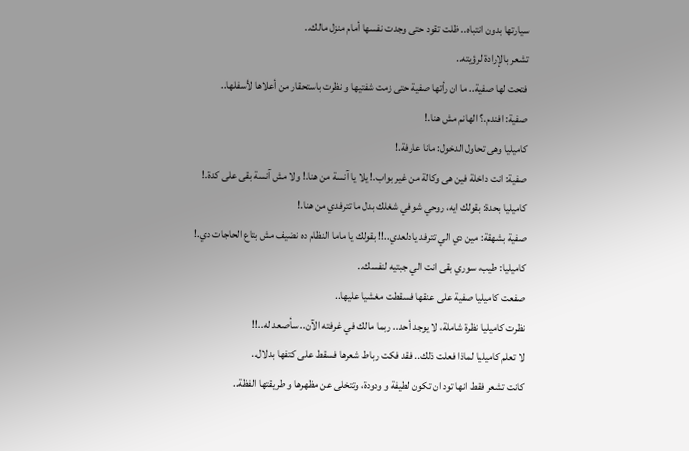سيارتها بدون انتباه.. ظلت تقود حتى وجدت نفسها أمام منزل مالك..
تشعر بالإرادة لرؤيته..
فتحت لها صفية.. ما ان رأتها صفية حتى زمت شفتيها و نظرت باستحقار من أعلاها لأسفلها..
صفية: افندم.؟ الهانم مش هنا.!
كاميليا وهى تحاول الدخول: مانا عارفة.!
صفية: انت داخلة فين هى وكالة من غير بواب.! يلا يا آنسة من هنا.! ولا مش آنسة بقى على كدة.!
كاميليا بحدة: بقولك ايه، روحي شوفي شغلك بدل ما تترفدي من هنا.!
صفية بشهقة: مين دي الي تترفد يادلعدي..!! بقولك يا ماما النظام ده نضيف مش بتاع الحاجات دي.!
كاميليا: طيب، سوري بقى انت الي جبتيه لنفسك..
صفعت كاميليا صفية على عنقها فسقطت مغشيا عليها..
نظرت كاميليا نظرة شاملة، لا يوجد أحد.. ربما مالك في غرفته الآن.. سأصعد له..!!
لا تعلم كاميليا لماذا فعلت ذلك.. فقد فكت رباط شعرها فسقط على كتفها بدلال..
كانت تشعر فقط انها تود ان تكون لطيفة و ودودة، وتتخلى عن مظهرها و طريقتها الفظة..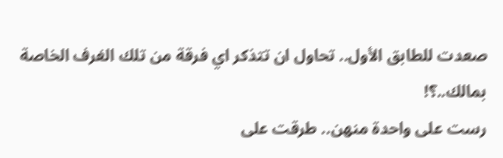صعدت للطابق الأول.. تحاول ان تتذكر اي فرقة من تلك الغرف الخاصة بمالك..؟!
رست على واحدة منهن.. طرقت على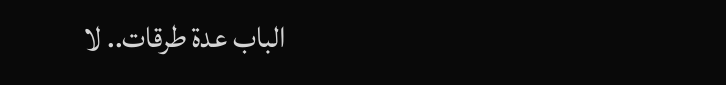الباب عدة طرقات.. لا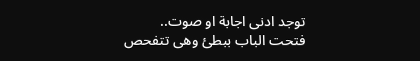توجد ادنى اجابة او صوت..
فتحت الباب ببطئ وهى تتفحص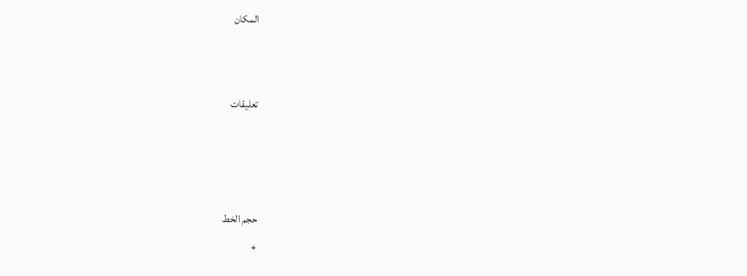المكان


تعليقات



حجم الخط
+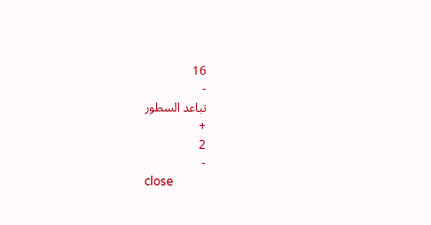16
-
تباعد السطور
+
2
-
close